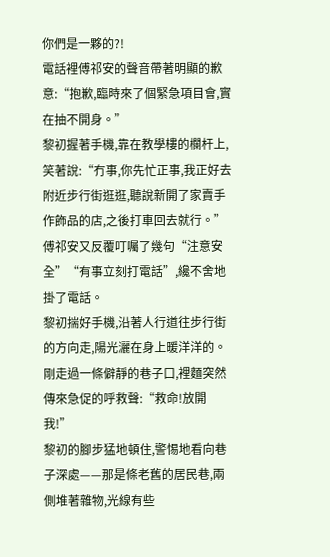你們是一夥的?!
電話裡傅祁安的聲音帶著明顯的歉意:“抱歉,臨時來了個緊急項目會,實在抽不開身。”
黎初握著手機,靠在教學樓的欄杆上,笑著說:“冇事,你先忙正事,我正好去附近步行街逛逛,聽說新開了家賣手作飾品的店,之後打車回去就行。”
傅祁安又反覆叮囑了幾句“注意安全”“有事立刻打電話”,纔不舍地掛了電話。
黎初揣好手機,沿著人行道往步行街的方向走,陽光灑在身上暖洋洋的。
剛走過一條僻靜的巷子口,裡麵突然傳來急促的呼救聲:“救命!放開我!”
黎初的腳步猛地頓住,警惕地看向巷子深處——那是條老舊的居民巷,兩側堆著雜物,光線有些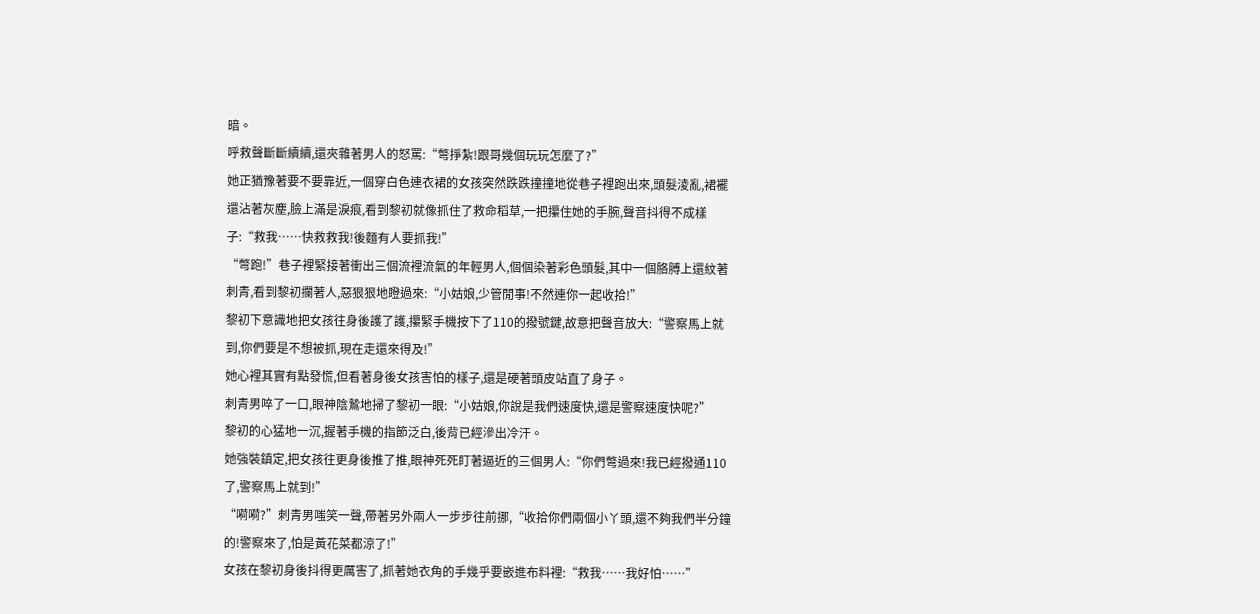暗。
呼救聲斷斷續續,還夾雜著男人的怒罵:“彆掙紮!跟哥幾個玩玩怎麼了?”
她正猶豫著要不要靠近,一個穿白色連衣裙的女孩突然跌跌撞撞地從巷子裡跑出來,頭髮淩亂,裙襬還沾著灰塵,臉上滿是淚痕,看到黎初就像抓住了救命稻草,一把攥住她的手腕,聲音抖得不成樣子:“救我……快救救我!後麵有人要抓我!”
“彆跑!”巷子裡緊接著衝出三個流裡流氣的年輕男人,個個染著彩色頭髮,其中一個胳膊上還紋著刺青,看到黎初攔著人,惡狠狠地瞪過來:“小姑娘,少管閒事!不然連你一起收拾!”
黎初下意識地把女孩往身後護了護,攥緊手機按下了110的撥號鍵,故意把聲音放大:“警察馬上就到,你們要是不想被抓,現在走還來得及!”
她心裡其實有點發慌,但看著身後女孩害怕的樣子,還是硬著頭皮站直了身子。
刺青男啐了一口,眼神陰鷙地掃了黎初一眼:“小姑娘,你說是我們速度快,還是警察速度快呢?”
黎初的心猛地一沉,握著手機的指節泛白,後背已經滲出冷汗。
她強裝鎮定,把女孩往更身後推了推,眼神死死盯著逼近的三個男人:“你們彆過來!我已經撥通110了,警察馬上就到!”
“嗬嗬?”刺青男嗤笑一聲,帶著另外兩人一步步往前挪,“收拾你們兩個小丫頭,還不夠我們半分鐘的!警察來了,怕是黃花菜都涼了!”
女孩在黎初身後抖得更厲害了,抓著她衣角的手幾乎要嵌進布料裡:“救我……我好怕……”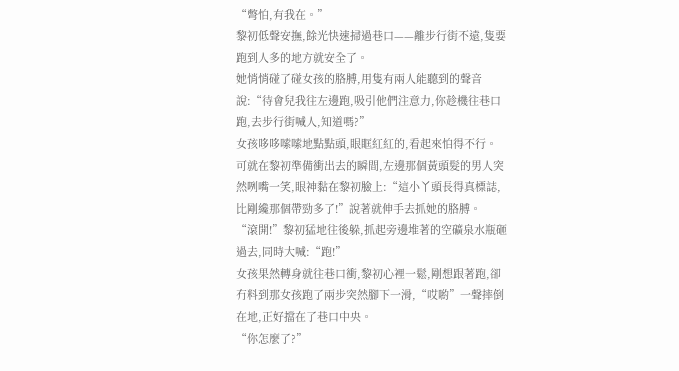“彆怕,有我在。”
黎初低聲安撫,餘光快速掃過巷口——離步行街不遠,隻要跑到人多的地方就安全了。
她悄悄碰了碰女孩的胳膊,用隻有兩人能聽到的聲音說:“待會兒我往左邊跑,吸引他們注意力,你趁機往巷口跑,去步行街喊人,知道嗎?”
女孩哆哆嗦嗦地點點頭,眼眶紅紅的,看起來怕得不行。
可就在黎初準備衝出去的瞬間,左邊那個黃頭髮的男人突然咧嘴一笑,眼神黏在黎初臉上:“這小丫頭長得真標誌,比剛纔那個帶勁多了!”說著就伸手去抓她的胳膊。
“滾開!”黎初猛地往後躲,抓起旁邊堆著的空礦泉水瓶砸過去,同時大喊:“跑!”
女孩果然轉身就往巷口衝,黎初心裡一鬆,剛想跟著跑,卻冇料到那女孩跑了兩步突然腳下一滑,“哎喲”一聲摔倒在地,正好擋在了巷口中央。
“你怎麼了?”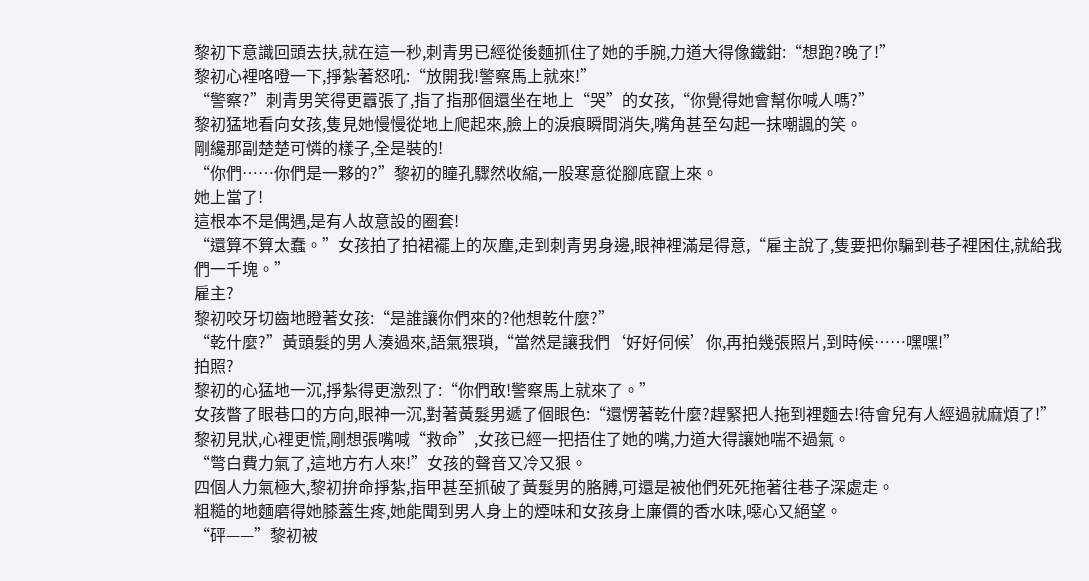黎初下意識回頭去扶,就在這一秒,刺青男已經從後麵抓住了她的手腕,力道大得像鐵鉗:“想跑?晚了!”
黎初心裡咯噔一下,掙紮著怒吼:“放開我!警察馬上就來!”
“警察?”刺青男笑得更囂張了,指了指那個還坐在地上“哭”的女孩,“你覺得她會幫你喊人嗎?”
黎初猛地看向女孩,隻見她慢慢從地上爬起來,臉上的淚痕瞬間消失,嘴角甚至勾起一抹嘲諷的笑。
剛纔那副楚楚可憐的樣子,全是裝的!
“你們……你們是一夥的?”黎初的瞳孔驟然收縮,一股寒意從腳底竄上來。
她上當了!
這根本不是偶遇,是有人故意設的圈套!
“還算不算太蠢。”女孩拍了拍裙襬上的灰塵,走到刺青男身邊,眼神裡滿是得意,“雇主說了,隻要把你騙到巷子裡困住,就給我們一千塊。”
雇主?
黎初咬牙切齒地瞪著女孩:“是誰讓你們來的?他想乾什麼?”
“乾什麼?”黃頭髮的男人湊過來,語氣猥瑣,“當然是讓我們‘好好伺候’你,再拍幾張照片,到時候……嘿嘿!”
拍照?
黎初的心猛地一沉,掙紮得更激烈了:“你們敢!警察馬上就來了。”
女孩瞥了眼巷口的方向,眼神一沉,對著黃髮男遞了個眼色:“還愣著乾什麼?趕緊把人拖到裡麵去!待會兒有人經過就麻煩了!”
黎初見狀,心裡更慌,剛想張嘴喊“救命”,女孩已經一把捂住了她的嘴,力道大得讓她喘不過氣。
“彆白費力氣了,這地方冇人來!”女孩的聲音又冷又狠。
四個人力氣極大,黎初拚命掙紮,指甲甚至抓破了黃髮男的胳膊,可還是被他們死死拖著往巷子深處走。
粗糙的地麵磨得她膝蓋生疼,她能聞到男人身上的煙味和女孩身上廉價的香水味,噁心又絕望。
“砰——”黎初被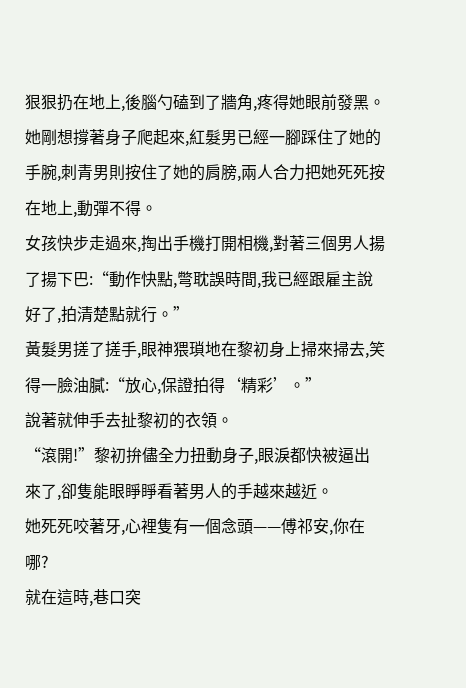狠狠扔在地上,後腦勺磕到了牆角,疼得她眼前發黑。
她剛想撐著身子爬起來,紅髮男已經一腳踩住了她的手腕,刺青男則按住了她的肩膀,兩人合力把她死死按在地上,動彈不得。
女孩快步走過來,掏出手機打開相機,對著三個男人揚了揚下巴:“動作快點,彆耽誤時間,我已經跟雇主說好了,拍清楚點就行。”
黃髮男搓了搓手,眼神猥瑣地在黎初身上掃來掃去,笑得一臉油膩:“放心,保證拍得‘精彩’。”
說著就伸手去扯黎初的衣領。
“滾開!”黎初拚儘全力扭動身子,眼淚都快被逼出來了,卻隻能眼睜睜看著男人的手越來越近。
她死死咬著牙,心裡隻有一個念頭——傅祁安,你在哪?
就在這時,巷口突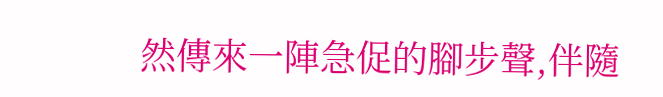然傳來一陣急促的腳步聲,伴隨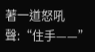著一道怒吼聲:“住手——”